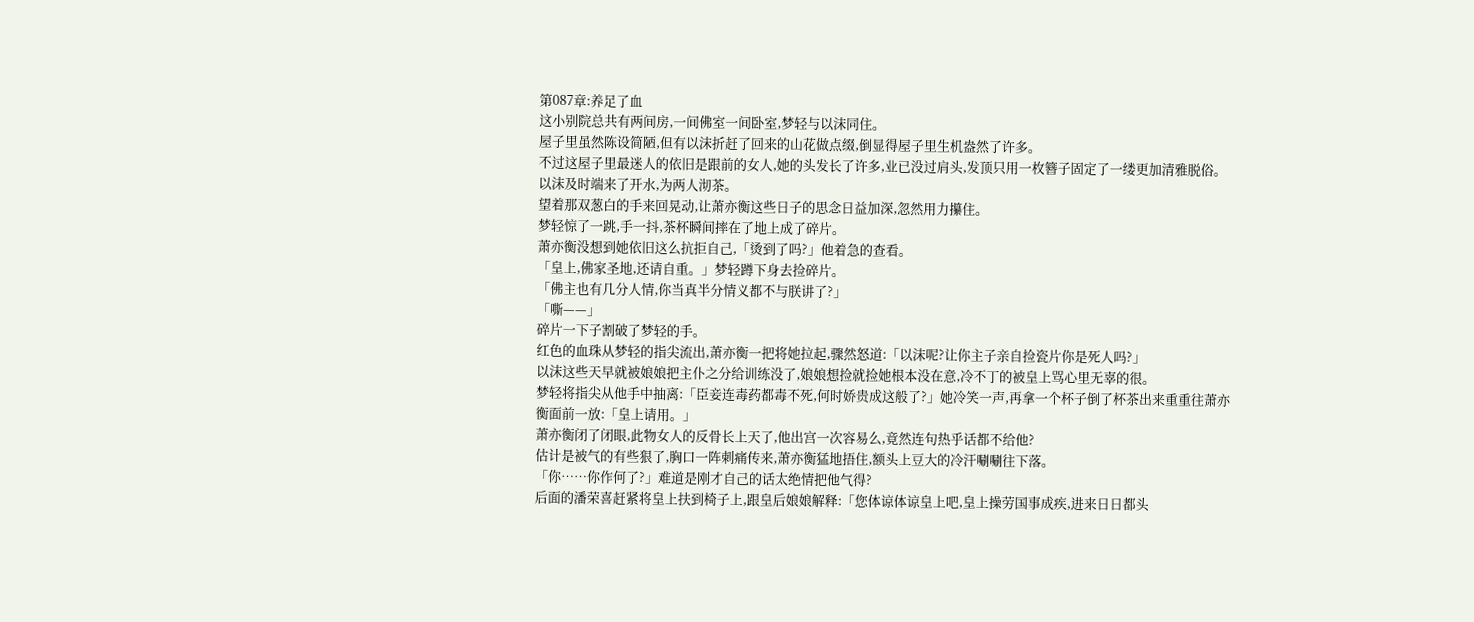第087章:养足了血
这小别院总共有两间房,一间佛室一间卧室,梦轻与以沫同住。
屋子里虽然陈设简陋,但有以沫折赶了回来的山花做点缀,倒显得屋子里生机盎然了许多。
不过这屋子里最迷人的依旧是跟前的女人,她的头发长了许多,业已没过肩头,发顶只用一枚簪子固定了一缕更加清雅脱俗。
以沫及时端来了开水,为两人沏茶。
望着那双葱白的手来回晃动,让萧亦衡这些日子的思念日益加深,忽然用力攥住。
梦轻惊了一跳,手一抖,茶杯瞬间摔在了地上成了碎片。
萧亦衡没想到她依旧这么抗拒自己,「烫到了吗?」他着急的查看。
「皇上,佛家圣地,还请自重。」梦轻蹲下身去捡碎片。
「佛主也有几分人情,你当真半分情义都不与朕讲了?」
「嘶——」
碎片一下子割破了梦轻的手。
红色的血珠从梦轻的指尖流出,萧亦衡一把将她拉起,骤然怒道:「以沫呢?让你主子亲自捡瓷片你是死人吗?」
以沫这些天早就被娘娘把主仆之分给训练没了,娘娘想捡就捡她根本没在意,冷不丁的被皇上骂心里无辜的很。
梦轻将指尖从他手中抽离:「臣妾连毒药都毒不死,何时娇贵成这般了?」她冷笑一声,再拿一个杯子倒了杯茶出来重重往萧亦衡面前一放:「皇上请用。」
萧亦衡闭了闭眼,此物女人的反骨长上天了,他出宫一次容易么,竟然连句热乎话都不给他?
估计是被气的有些狠了,胸口一阵刺痛传来,萧亦衡猛地捂住,额头上豆大的冷汗唰唰往下落。
「你……你作何了?」难道是刚才自己的话太绝情把他气得?
后面的潘荣喜赶紧将皇上扶到椅子上,跟皇后娘娘解释:「您体谅体谅皇上吧,皇上操劳国事成疾,进来日日都头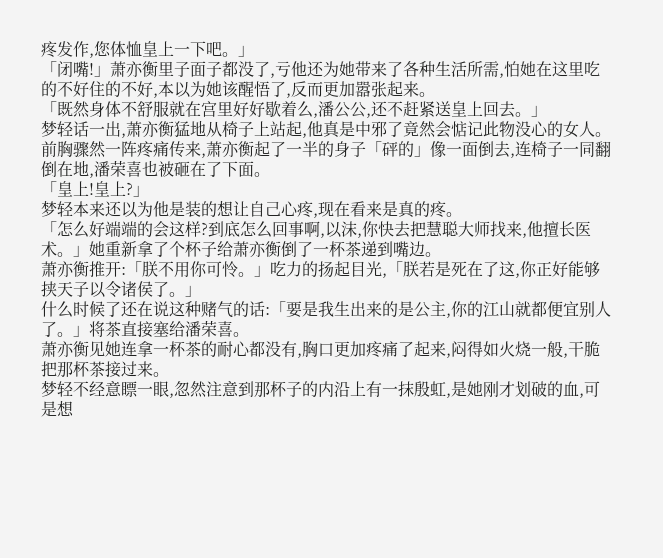疼发作,您体恤皇上一下吧。」
「闭嘴!」萧亦衡里子面子都没了,亏他还为她带来了各种生活所需,怕她在这里吃的不好住的不好,本以为她该醒悟了,反而更加嚣张起来。
「既然身体不舒服就在宫里好好歇着么,潘公公,还不赶紧送皇上回去。」
梦轻话一出,萧亦衡猛地从椅子上站起,他真是中邪了竟然会惦记此物没心的女人。
前胸骤然一阵疼痛传来,萧亦衡起了一半的身子「砰的」像一面倒去,连椅子一同翻倒在地,潘荣喜也被砸在了下面。
「皇上!皇上?」
梦轻本来还以为他是装的想让自己心疼,现在看来是真的疼。
「怎么好端端的会这样?到底怎么回事啊,以沫,你快去把慧聪大师找来,他擅长医术。」她重新拿了个杯子给萧亦衡倒了一杯茶递到嘴边。
萧亦衡推开:「朕不用你可怜。」吃力的扬起目光,「朕若是死在了这,你正好能够挟天子以令诸侯了。」
什么时候了还在说这种赌气的话:「要是我生出来的是公主,你的江山就都便宜别人了。」将茶直接塞给潘荣喜。
萧亦衡见她连拿一杯茶的耐心都没有,胸口更加疼痛了起来,闷得如火烧一般,干脆把那杯茶接过来。
梦轻不经意瞟一眼,忽然注意到那杯子的内沿上有一抹殷虹,是她刚才划破的血,可是想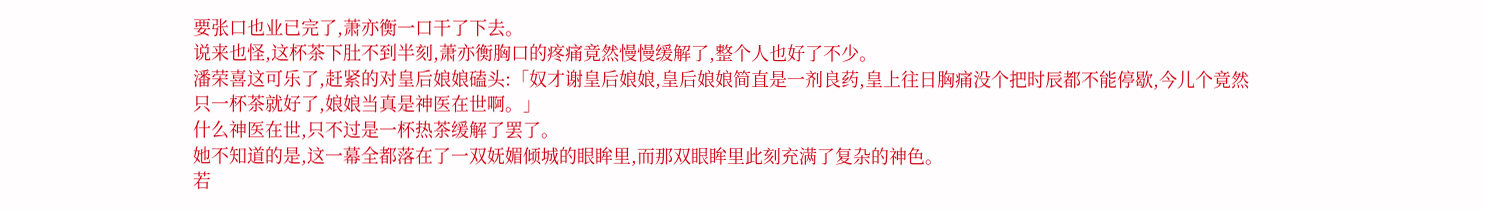要张口也业已完了,萧亦衡一口干了下去。
说来也怪,这杯茶下肚不到半刻,萧亦衡胸口的疼痛竟然慢慢缓解了,整个人也好了不少。
潘荣喜这可乐了,赶紧的对皇后娘娘磕头:「奴才谢皇后娘娘,皇后娘娘简直是一剂良药,皇上往日胸痛没个把时辰都不能停歇,今儿个竟然只一杯茶就好了,娘娘当真是神医在世啊。」
什么神医在世,只不过是一杯热茶缓解了罢了。
她不知道的是,这一幕全都落在了一双妩媚倾城的眼眸里,而那双眼眸里此刻充满了复杂的神色。
若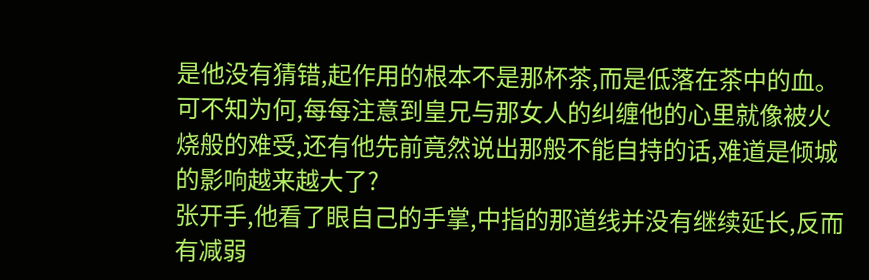是他没有猜错,起作用的根本不是那杯茶,而是低落在茶中的血。
可不知为何,每每注意到皇兄与那女人的纠缠他的心里就像被火烧般的难受,还有他先前竟然说出那般不能自持的话,难道是倾城的影响越来越大了?
张开手,他看了眼自己的手掌,中指的那道线并没有继续延长,反而有减弱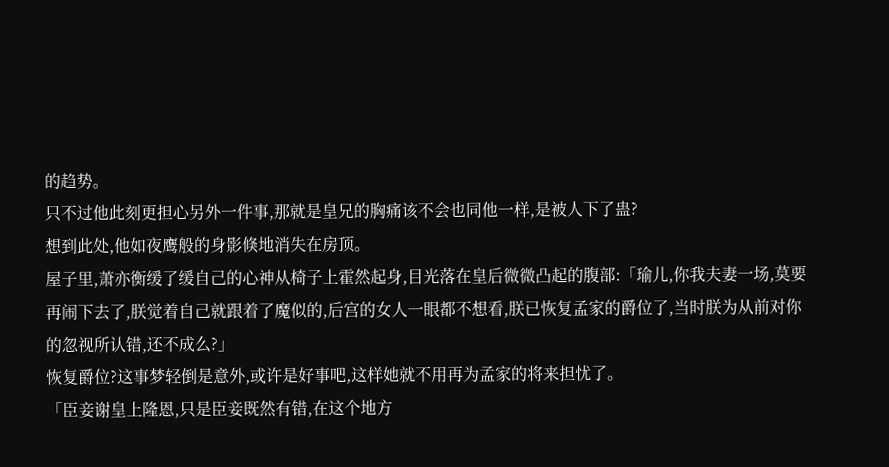的趋势。
只不过他此刻更担心另外一件事,那就是皇兄的胸痛该不会也同他一样,是被人下了蛊?
想到此处,他如夜鹰般的身影倏地消失在房顶。
屋子里,萧亦衡缓了缓自己的心神从椅子上霍然起身,目光落在皇后微微凸起的腹部:「瑜儿,你我夫妻一场,莫要再闹下去了,朕觉着自己就跟着了魔似的,后宫的女人一眼都不想看,朕已恢复孟家的爵位了,当时朕为从前对你的忽视所认错,还不成么?」
恢复爵位?这事梦轻倒是意外,或许是好事吧,这样她就不用再为孟家的将来担忧了。
「臣妾谢皇上隆恩,只是臣妾既然有错,在这个地方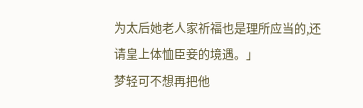为太后她老人家祈福也是理所应当的,还请皇上体恤臣妾的境遇。」
梦轻可不想再把他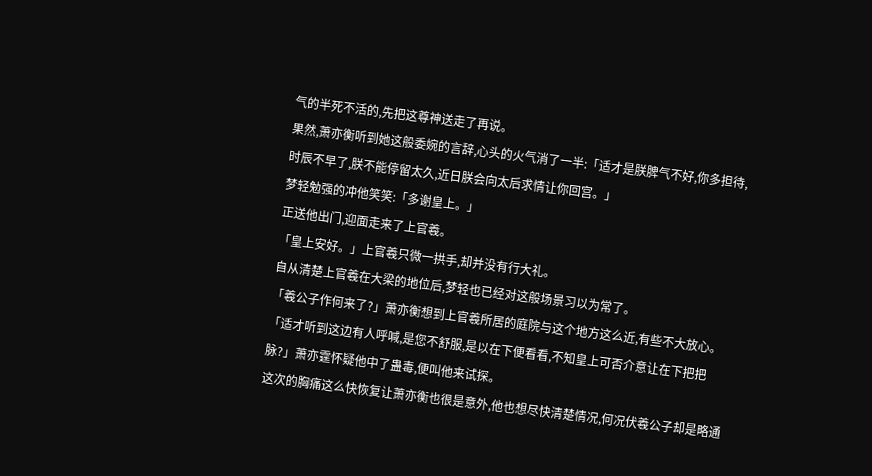气的半死不活的,先把这尊神送走了再说。
果然,萧亦衡听到她这般委婉的言辞,心头的火气消了一半:「适才是朕脾气不好,你多担待,时辰不早了,朕不能停留太久,近日朕会向太后求情让你回宫。」
梦轻勉强的冲他笑笑:「多谢皇上。」
正送他出门,迎面走来了上官羲。
「皇上安好。」上官羲只微一拱手,却并没有行大礼。
自从清楚上官羲在大梁的地位后,梦轻也已经对这般场景习以为常了。
「羲公子作何来了?」萧亦衡想到上官羲所居的庭院与这个地方这么近,有些不大放心。
「适才听到这边有人呼喊,是您不舒服,是以在下便看看,不知皇上可否介意让在下把把脉?」萧亦霆怀疑他中了蛊毒,便叫他来试探。
这次的胸痛这么快恢复让萧亦衡也很是意外,他也想尽快清楚情况,何况伏羲公子却是略通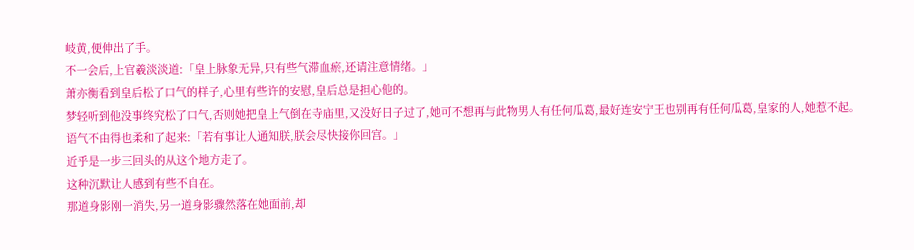岐黄,便伸出了手。
不一会后,上官羲淡淡道:「皇上脉象无异,只有些气滞血瘀,还请注意情绪。」
萧亦衡看到皇后松了口气的样子,心里有些许的安慰,皇后总是担心他的。
梦轻听到他没事终究松了口气,否则她把皇上气倒在寺庙里,又没好日子过了,她可不想再与此物男人有任何瓜葛,最好连安宁王也别再有任何瓜葛,皇家的人,她惹不起。
语气不由得也柔和了起来:「若有事让人通知朕,朕会尽快接你回宫。」
近乎是一步三回头的从这个地方走了。
这种沉默让人感到有些不自在。
那道身影刚一消失,另一道身影骤然落在她面前,却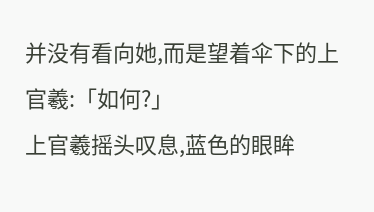并没有看向她,而是望着伞下的上官羲:「如何?」
上官羲摇头叹息,蓝色的眼眸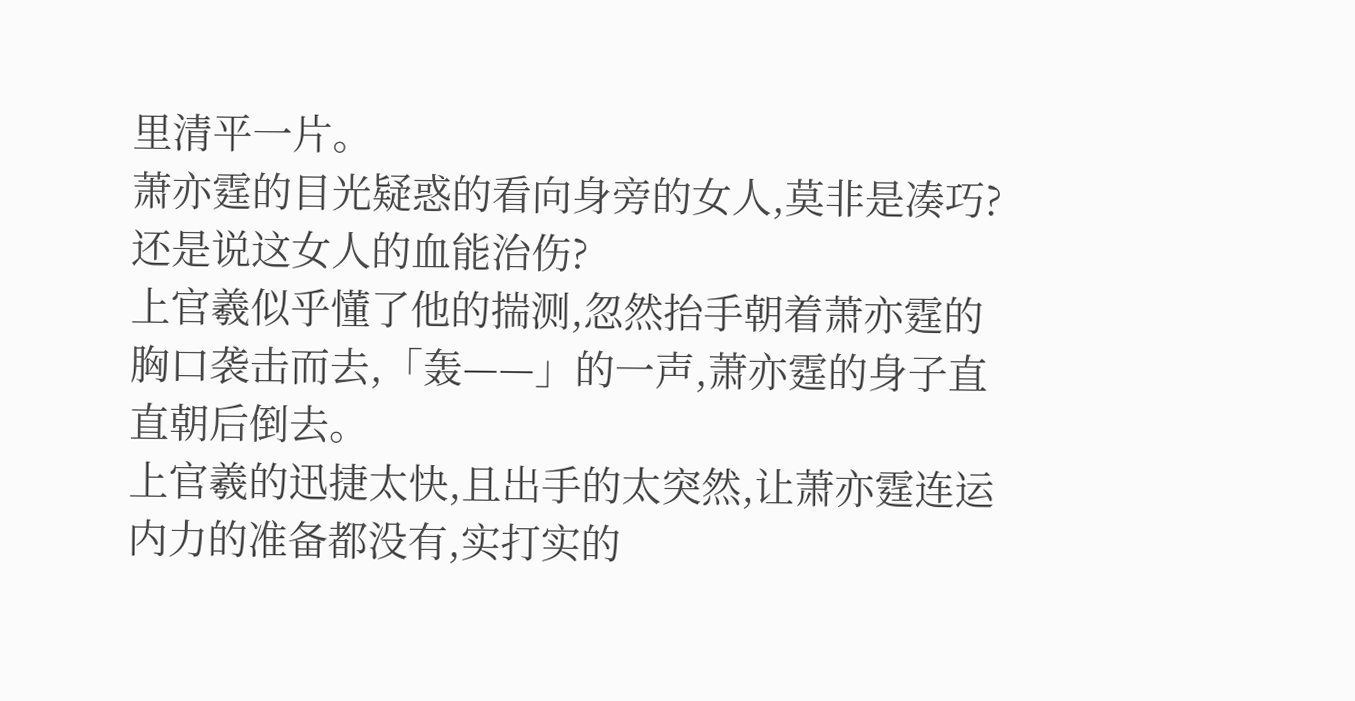里清平一片。
萧亦霆的目光疑惑的看向身旁的女人,莫非是凑巧?还是说这女人的血能治伤?
上官羲似乎懂了他的揣测,忽然抬手朝着萧亦霆的胸口袭击而去,「轰——」的一声,萧亦霆的身子直直朝后倒去。
上官羲的迅捷太快,且出手的太突然,让萧亦霆连运内力的准备都没有,实打实的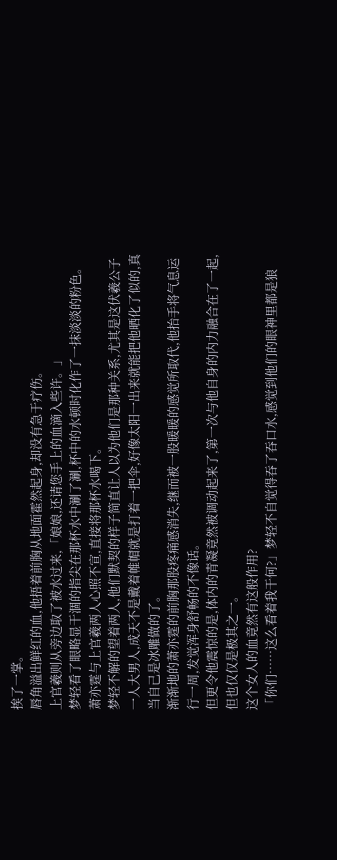挨了一掌。
唇角溢出鲜红的血,他捂着前胸从地面霍然起身,却没有急于疗伤。
上官羲则从旁边取了被水过来,「娘娘,还请您手上的血滴入些许。」
梦轻看了眼略显干涸的指尖在那杯水中涮了涮,杯中的水顿时化作了一抹淡淡的粉色。
萧亦霆与上官羲两人心照不宣,直接将那杯水喝下。
梦轻不解的望着两人,他们默契的样子简直让人以为他们是那种关系,尤其是这伏羲公子一人大男人,成天不是戴着帷帽就是打着一把伞,好像太阳一出来就能把他晒化了似的,真当自己是冰雕做的了。
渐渐地的萧亦霆的前胸那股疼痛感消失,继而被一股暖暖的感觉所取代,他抬手将气息运行一周,发觉浑身舒畅的不像话。
但更令他震惊的是,体内的青凝竟然被调动起来了,第一次与他自身的内力融合在了一起,但也仅仅是极其之一。
这个女人的血竟然有这般作用?
「你们……这么看着我干何?」梦轻不自觉得吞了吞口水,感觉到他们的眼神里都是狼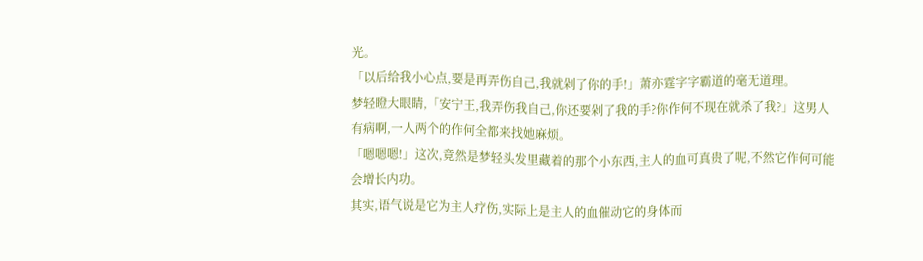光。
「以后给我小心点,要是再弄伤自己,我就剁了你的手!」萧亦霆字字霸道的毫无道理。
梦轻瞪大眼睛,「安宁王,我弄伤我自己,你还要剁了我的手?你作何不现在就杀了我?」这男人有病啊,一人两个的作何全都来找她麻烦。
「嗯嗯嗯!」这次,竟然是梦轻头发里藏着的那个小东西,主人的血可真贵了呢,不然它作何可能会增长内功。
其实,语气说是它为主人疗伤,实际上是主人的血催动它的身体而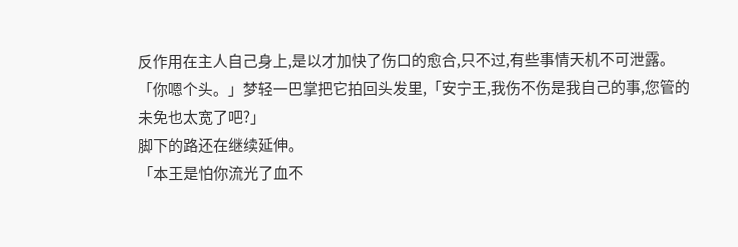反作用在主人自己身上,是以才加快了伤口的愈合,只不过,有些事情天机不可泄露。
「你嗯个头。」梦轻一巴掌把它拍回头发里,「安宁王,我伤不伤是我自己的事,您管的未免也太宽了吧?」
脚下的路还在继续延伸。
「本王是怕你流光了血不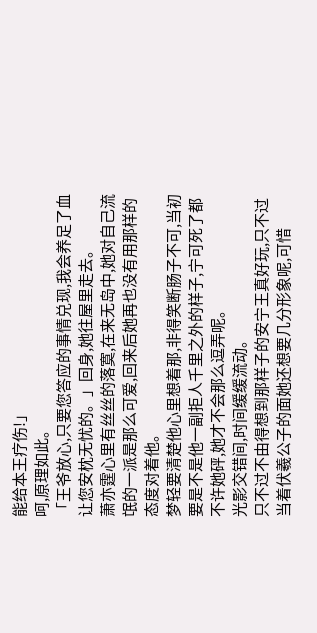能给本王疗伤!」
呵,原理如此。
「王爷放心,只要您答应的事情兑现,我会养足了血让您安枕无忧的。」回身,她往屋里走去。
萧亦霆心里有丝丝的落寞,在来无岛中,她对自己流氓的一派是那么可爱,回来后她再也没有用那样的态度对着他。
梦轻要清楚他心里想着那,非得笑断肠子不可,当初要是不是他一副拒人千里之外的样子,宁可死了都不许她砰,她才不会那么逗弄呢。
光影交错间,时间缓缓流动。
只不过不由得想到那样子的安宁王真好玩,只不过当着伏羲公子的面她还想要几分形象呢,可惜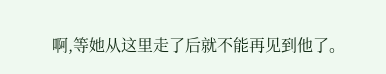啊,等她从这里走了后就不能再见到他了。